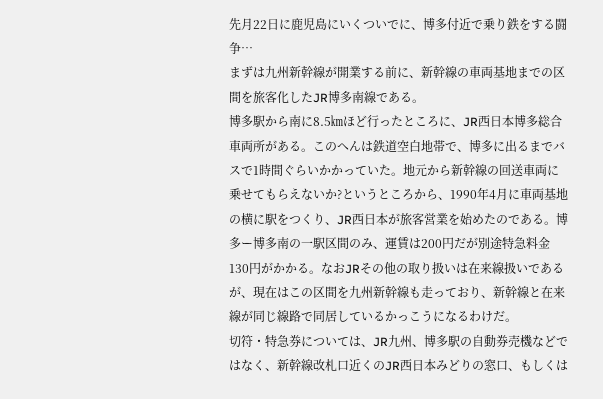先月22日に鹿児島にいくついでに、博多付近で乗り鉄をする闘争…
まずは九州新幹線が開業する前に、新幹線の車両基地までの区間を旅客化したJR博多南線である。
博多駅から南に8.5㎞ほど行ったところに、JR西日本博多総合車両所がある。このへんは鉄道空白地帯で、博多に出るまでバスで1時間ぐらいかかっていた。地元から新幹線の回送車両に乗せてもらえないか?というところから、1990年4月に車両基地の横に駅をつくり、JR西日本が旅客営業を始めたのである。博多ー博多南の一駅区間のみ、運賃は200円だが別途特急料金130円がかかる。なおJRその他の取り扱いは在来線扱いであるが、現在はこの区間を九州新幹線も走っており、新幹線と在来線が同じ線路で同居しているかっこうになるわけだ。
切符・特急券については、JR九州、博多駅の自動券売機などではなく、新幹線改札口近くのJR西日本みどりの窓口、もしくは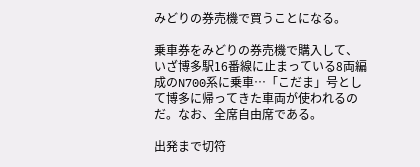みどりの券売機で買うことになる。

乗車券をみどりの券売機で購入して、いざ博多駅16番線に止まっている8両編成のN700系に乗車…「こだま」号として博多に帰ってきた車両が使われるのだ。なお、全席自由席である。

出発まで切符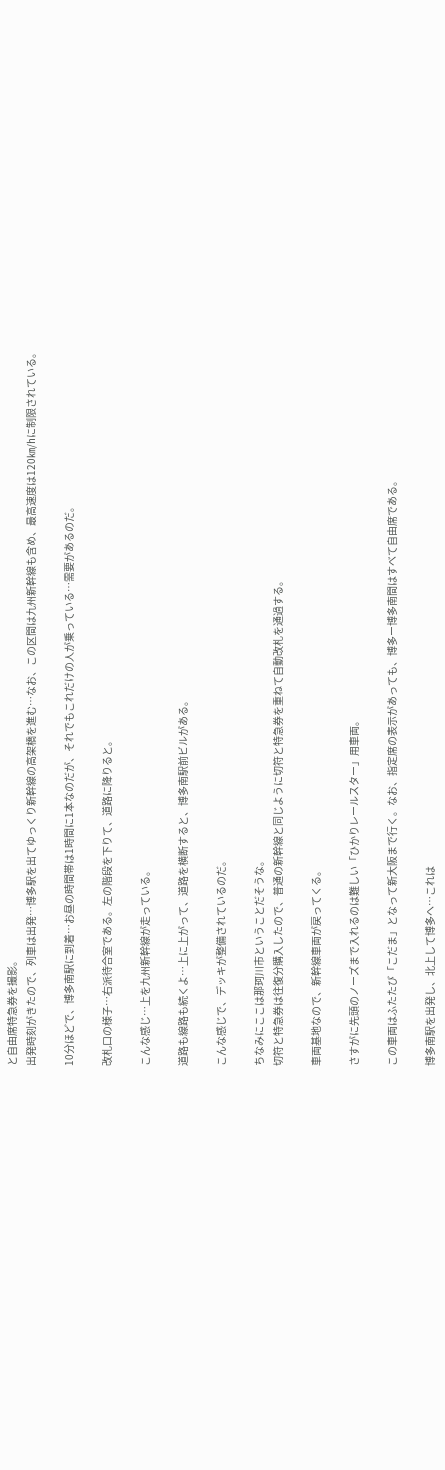と自由席特急券を撮影。
出発時刻がきたので、列車は出発…博多駅を出てゆっくり新幹線の高架橋を進む…なお、この区間は九州新幹線も含め、最高速度は120㎞/hに制限されている。

10分ほどで、博多南駅に到着…お昼の時間帯は1時間に1本なのだが、それでもこれだけの人が乗っている…需要があるのだ。

改札口の様子…右派待合室である。左の階段を下りて、道路に降りると。

こんな感じ…上を九州新幹線が走っている。

道路も線路も続くよ…上に上がって、道路を横断すると、博多南駅前ビルがある。

こんな感じで、デッキが整備されているのだ。

ちなみにここは那珂川市ということだそうな。
切符と特急券は往復分購入したので、普通の新幹線と同じように切符と特急券を重ねて自動改札を通過する。

車両基地なので、新幹線車両が戻ってくる。

さすがに先頭のノーズまで入れるのは難しい「ひかりレールスター」用車両。

この車両はふたたび「こだま」となって新大阪まで行く。なお、指定席の表示があっても、博多ー博多南間はすべて自由席である。

博多南駅を出発し、北上して博多へ…これは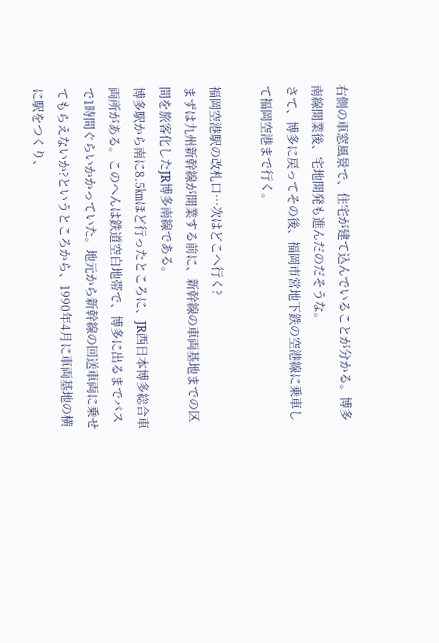右側の車窓風景で、住宅が建て込んでいることが分かる。博多南線開業後、宅地開発も進んだのだそうな。
さて、博多に戻ってその後、福岡市営地下鉄の空港線に乗車して福岡空港まで行く。

福岡空港駅の改札口…次はどこへ行く?
まずは九州新幹線が開業する前に、新幹線の車両基地までの区間を旅客化したJR博多南線である。
博多駅から南に8.5㎞ほど行ったところに、JR西日本博多総合車両所がある。このへんは鉄道空白地帯で、博多に出るまでバスで1時間ぐらいかかっていた。地元から新幹線の回送車両に乗せてもらえないか?というところから、1990年4月に車両基地の横に駅をつくり、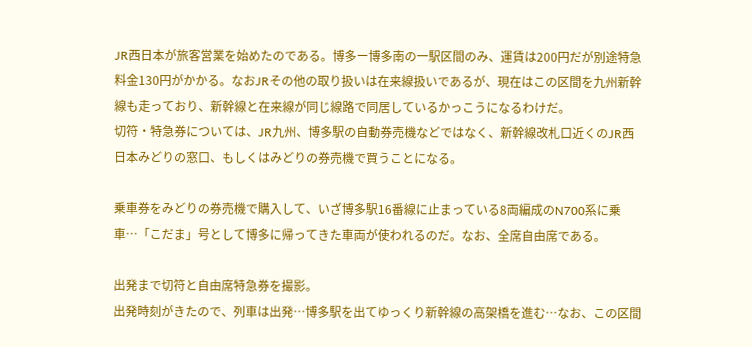JR西日本が旅客営業を始めたのである。博多ー博多南の一駅区間のみ、運賃は200円だが別途特急料金130円がかかる。なおJRその他の取り扱いは在来線扱いであるが、現在はこの区間を九州新幹線も走っており、新幹線と在来線が同じ線路で同居しているかっこうになるわけだ。
切符・特急券については、JR九州、博多駅の自動券売機などではなく、新幹線改札口近くのJR西日本みどりの窓口、もしくはみどりの券売機で買うことになる。

乗車券をみどりの券売機で購入して、いざ博多駅16番線に止まっている8両編成のN700系に乗車…「こだま」号として博多に帰ってきた車両が使われるのだ。なお、全席自由席である。

出発まで切符と自由席特急券を撮影。
出発時刻がきたので、列車は出発…博多駅を出てゆっくり新幹線の高架橋を進む…なお、この区間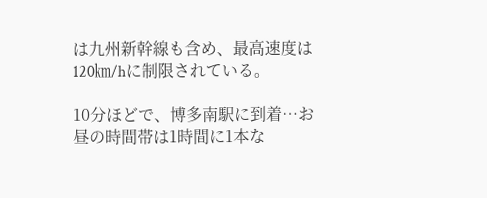は九州新幹線も含め、最高速度は120㎞/hに制限されている。

10分ほどで、博多南駅に到着…お昼の時間帯は1時間に1本な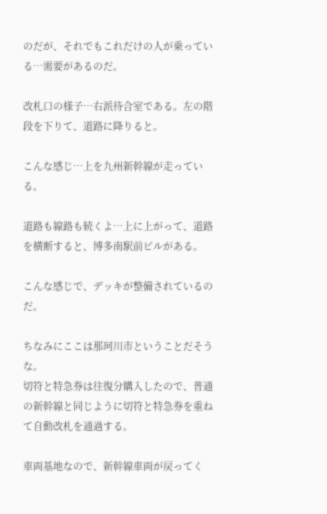のだが、それでもこれだけの人が乗っている…需要があるのだ。

改札口の様子…右派待合室である。左の階段を下りて、道路に降りると。

こんな感じ…上を九州新幹線が走っている。

道路も線路も続くよ…上に上がって、道路を横断すると、博多南駅前ビルがある。

こんな感じで、デッキが整備されているのだ。

ちなみにここは那珂川市ということだそうな。
切符と特急券は往復分購入したので、普通の新幹線と同じように切符と特急券を重ねて自動改札を通過する。

車両基地なので、新幹線車両が戻ってく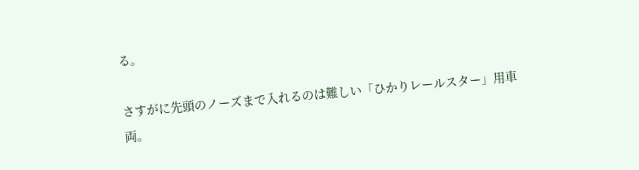る。

さすがに先頭のノーズまで入れるのは難しい「ひかりレールスター」用車両。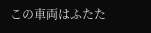この車両はふたた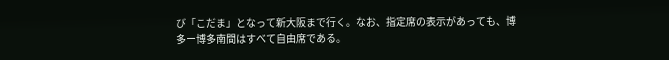び「こだま」となって新大阪まで行く。なお、指定席の表示があっても、博多ー博多南間はすべて自由席である。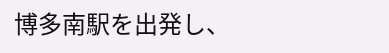博多南駅を出発し、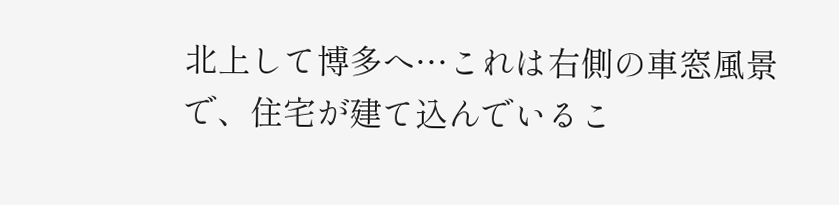北上して博多へ…これは右側の車窓風景で、住宅が建て込んでいるこ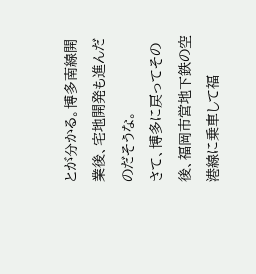とが分かる。博多南線開業後、宅地開発も進んだのだそうな。
さて、博多に戻ってその後、福岡市営地下鉄の空港線に乗車して福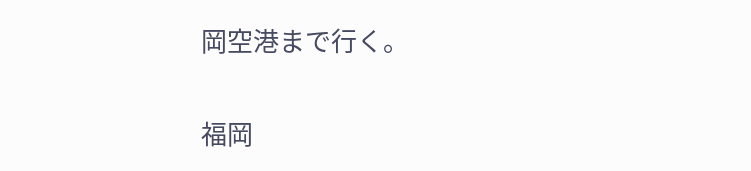岡空港まで行く。

福岡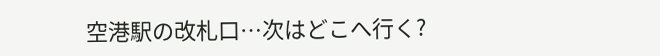空港駅の改札口…次はどこへ行く?